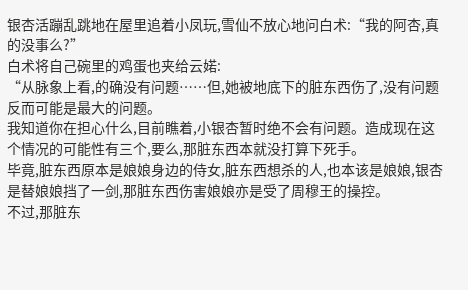银杏活蹦乱跳地在屋里追着小凤玩,雪仙不放心地问白术:“我的阿杏,真的没事么?”
白术将自己碗里的鸡蛋也夹给云婼:
“从脉象上看,的确没有问题……但,她被地底下的脏东西伤了,没有问题反而可能是最大的问题。
我知道你在担心什么,目前瞧着,小银杏暂时绝不会有问题。造成现在这个情况的可能性有三个,要么,那脏东西本就没打算下死手。
毕竟,脏东西原本是娘娘身边的侍女,脏东西想杀的人,也本该是娘娘,银杏是替娘娘挡了一剑,那脏东西伤害娘娘亦是受了周穆王的操控。
不过,那脏东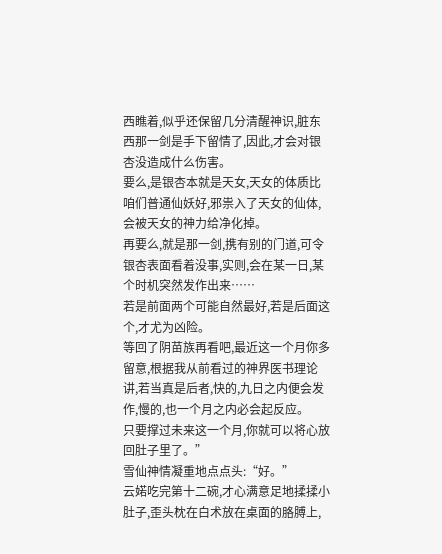西瞧着,似乎还保留几分清醒神识,脏东西那一剑是手下留情了,因此,才会对银杏没造成什么伤害。
要么,是银杏本就是天女,天女的体质比咱们普通仙妖好,邪祟入了天女的仙体,会被天女的神力给净化掉。
再要么,就是那一剑,携有别的门道,可令银杏表面看着没事,实则,会在某一日,某个时机突然发作出来……
若是前面两个可能自然最好,若是后面这个,才尤为凶险。
等回了阴苗族再看吧,最近这一个月你多留意,根据我从前看过的神界医书理论讲,若当真是后者,快的,九日之内便会发作,慢的,也一个月之内必会起反应。
只要撑过未来这一个月,你就可以将心放回肚子里了。”
雪仙神情凝重地点点头:“好。”
云婼吃完第十二碗,才心满意足地揉揉小肚子,歪头枕在白术放在桌面的胳膊上,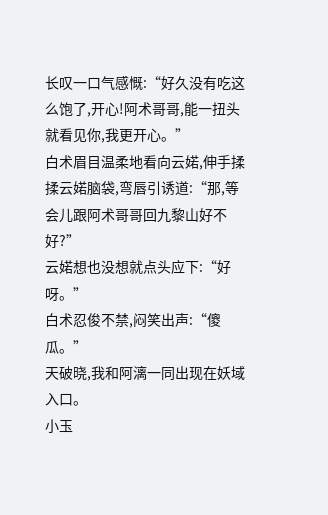长叹一口气感慨:“好久没有吃这么饱了,开心!阿术哥哥,能一扭头就看见你,我更开心。”
白术眉目温柔地看向云婼,伸手揉揉云婼脑袋,弯唇引诱道:“那,等会儿跟阿术哥哥回九黎山好不好?”
云婼想也没想就点头应下:“好呀。”
白术忍俊不禁,闷笑出声:“傻瓜。”
天破晓,我和阿漓一同出现在妖域入口。
小玉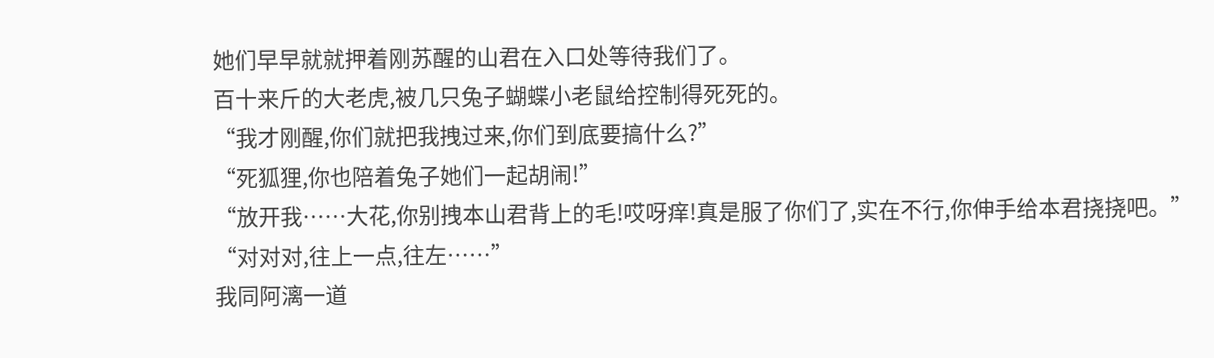她们早早就就押着刚苏醒的山君在入口处等待我们了。
百十来斤的大老虎,被几只兔子蝴蝶小老鼠给控制得死死的。
“我才刚醒,你们就把我拽过来,你们到底要搞什么?”
“死狐狸,你也陪着兔子她们一起胡闹!”
“放开我……大花,你别拽本山君背上的毛!哎呀痒!真是服了你们了,实在不行,你伸手给本君挠挠吧。”
“对对对,往上一点,往左……”
我同阿漓一道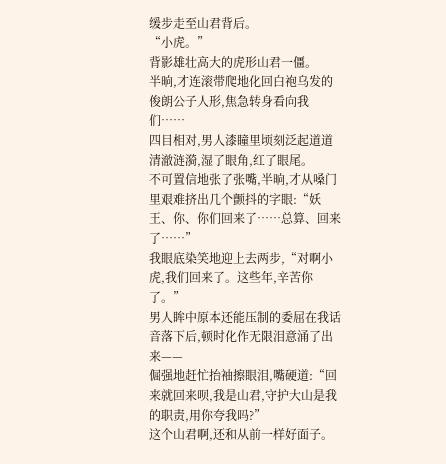缓步走至山君背后。
“小虎。”
背影雄壮高大的虎形山君一僵。
半晌,才连滚带爬地化回白袍乌发的俊朗公子人形,焦急转身看向我们……
四目相对,男人漆瞳里顷刻泛起道道清澈涟漪,湿了眼角,红了眼尾。
不可置信地张了张嘴,半晌,才从嗓门里艰难挤出几个颤抖的字眼:“妖王、你、你们回来了……总算、回来了……”
我眼底染笑地迎上去两步,“对啊小虎,我们回来了。这些年,辛苦你了。”
男人眸中原本还能压制的委屈在我话音落下后,顿时化作无限泪意涌了出来——
倔强地赶忙抬袖擦眼泪,嘴硬道:“回来就回来呗,我是山君,守护大山是我的职责,用你夸我吗?”
这个山君啊,还和从前一样好面子。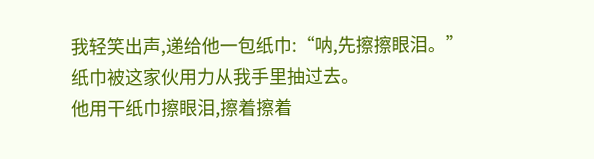我轻笑出声,递给他一包纸巾:“呐,先擦擦眼泪。”
纸巾被这家伙用力从我手里抽过去。
他用干纸巾擦眼泪,擦着擦着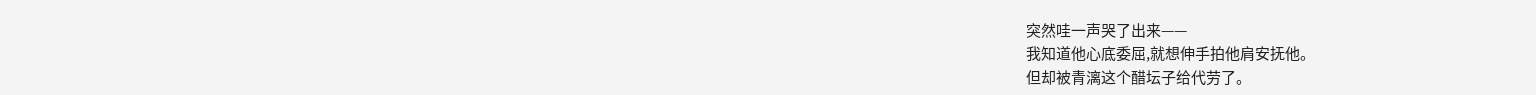突然哇一声哭了出来——
我知道他心底委屈,就想伸手拍他肩安抚他。
但却被青漓这个醋坛子给代劳了。